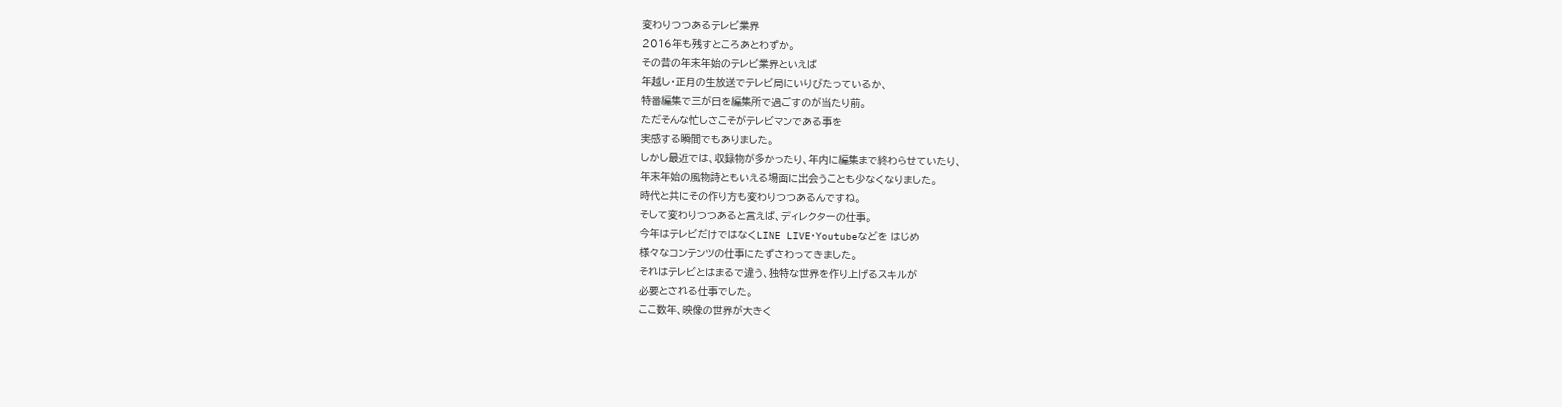変わりつつあるテレビ業界
2016年も残すところあとわずか。
その昔の年末年始のテレビ業界といえば
年越し・正月の生放送でテレビ局にいりびたっているか、
特番編集で三が日を編集所で過ごすのが当たり前。
ただそんな忙しさこそがテレビマンである事を
実感する瞬間でもありました。
しかし最近では、収録物が多かったり、年内に編集まで終わらせていたり、
年末年始の風物詩ともいえる場面に出会うことも少なくなりました。
時代と共にその作り方も変わりつつあるんですね。
そして変わりつつあると言えば、ディレクターの仕事。
今年はテレビだけではなくLINE LIVE・Youtubeなどを はじめ
様々なコンテンツの仕事にたずさわってきました。
それはテレビとはまるで違う、独特な世界を作り上げるスキルが
必要とされる仕事でした。
ここ数年、映像の世界が大きく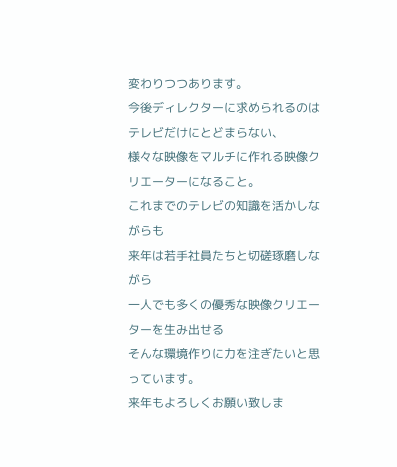変わりつつあります。
今後ディレクターに求められるのはテレビだけにとどまらない、
様々な映像をマルチに作れる映像クリエーターになること。
これまでのテレビの知識を活かしながらも
来年は若手社員たちと切磋琢磨しながら
一人でも多くの優秀な映像クリエーターを生み出せる
そんな環境作りに力を注ぎたいと思っています。
来年もよろしくお願い致しま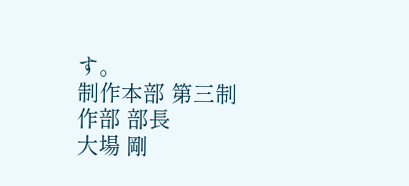す。
制作本部 第三制作部 部長
大場 剛